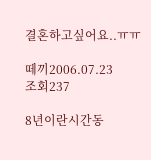결혼하고싶어요..ㅠㅠ

떼끼2006.07.23
조회237

8년이란시간동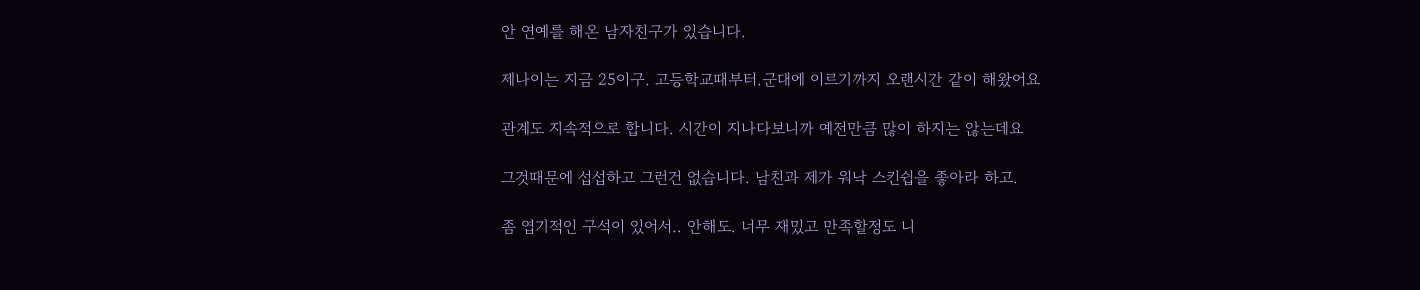안 연예를 해온 남자친구가 있습니다.

제나이는 지금 25이구. 고등학교때부터.군대에 이르기까지 오랜시간 같이 해왔어요

관계도 지속적으로 합니다. 시간이 지나다보니까 예전만큼 많이 하지는 않는데요

그것때문에 섭섭하고 그런건 없습니다. 남친과 제가 워낙 스킨쉽을 좋아라 하고.

좀 엽기적인 구석이 있어서.. 안해도. 너무 재밌고 만족할정도 니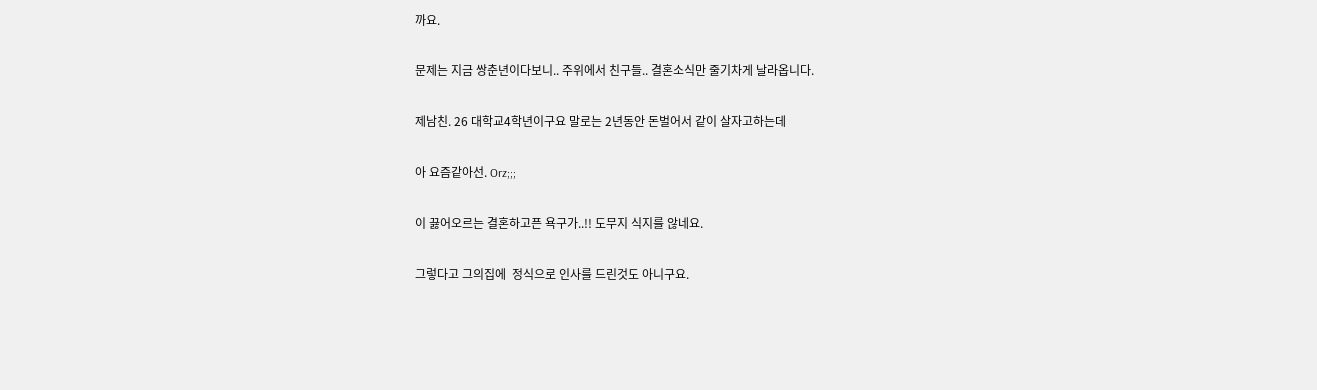까요.

문제는 지금 쌍춘년이다보니.. 주위에서 친구들.. 결혼소식만 줄기차게 날라옵니다.

제남친. 26 대학교4학년이구요 말로는 2년동안 돈벌어서 같이 살자고하는데

아 요즘같아선. Orz;;;

이 끓어오르는 결혼하고픈 욕구가..!! 도무지 식지를 않네요.

그렇다고 그의집에  정식으로 인사를 드린것도 아니구요.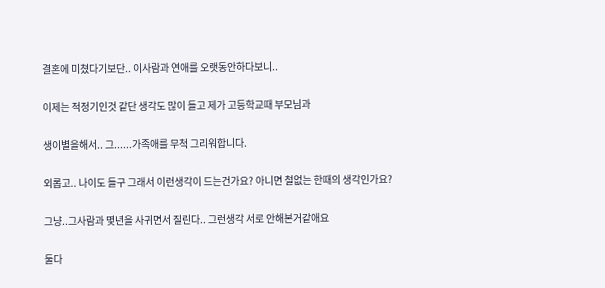결혼에 미쳤다기보단.. 이사람과 연애를 오랫동안하다보니..

이제는 적정기인것 같단 생각도 많이 들고 제가 고등학교때 부모님과

생이별을해서.. 그......가족애를 무척 그리워합니다.

외롭고.. 나이도 들구 그래서 이런생각이 드는건가요? 아니면 철없는 한때의 생각인가요?

그냥..그사람과 몇년을 사귀면서 질린다.. 그런생각 서로 안해본거같애요

둘다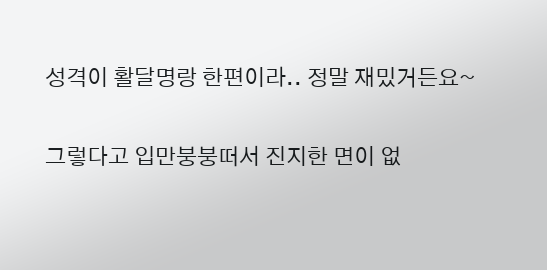성격이 활달명랑 한편이라.. 정말 재밌거든요~

그렇다고 입만붕붕떠서 진지한 면이 없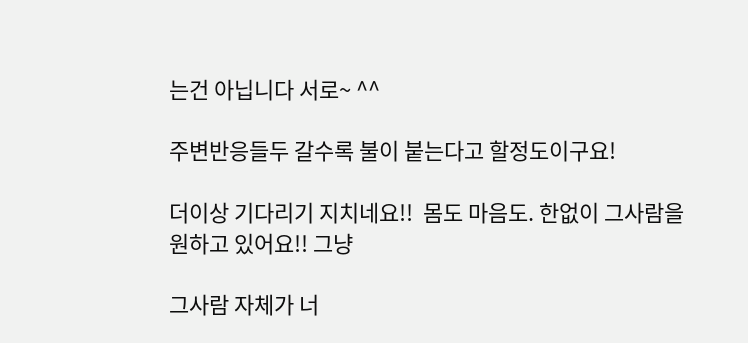는건 아닙니다 서로~ ^^

주변반응들두 갈수록 불이 붙는다고 할정도이구요!

더이상 기다리기 지치네요!!  몸도 마음도. 한없이 그사람을 원하고 있어요!! 그냥

그사람 자체가 너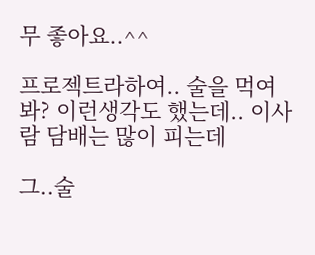무 좋아요..^^

프로젝트라하여.. 술을 먹여봐? 이런생각도 했는데.. 이사람 담배는 많이 피는데

그..술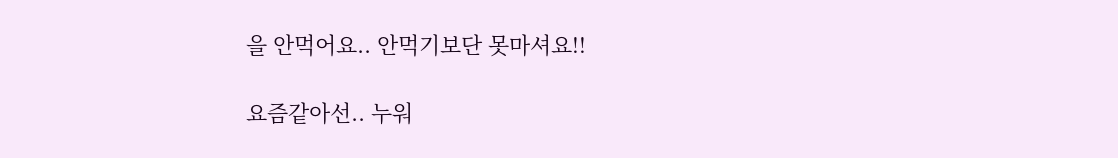을 안먹어요.. 안먹기보단 못마셔요!!

요즘같아선.. 누워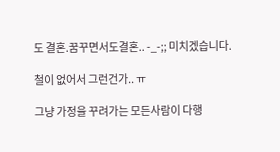도 결혼.꿈꾸면서도결혼.. -_-;; 미치겠습니다.

철이 없어서 그런건가.. ㅠ

그냥 가정을 꾸려가는 모든사람이 다행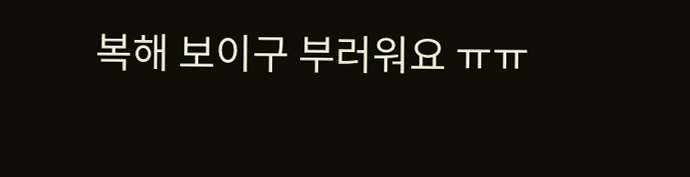복해 보이구 부러워요 ㅠㅠ